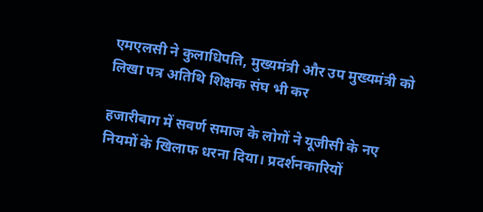एमएलसी ने कुलाधिपति, मुख्यमंत्री और उप मुख्यमंत्री को लिखा पत्र अतिथि शिक्षक संघ भी कर

हजारीबाग में सवर्ण समाज के लोगों ने यूजीसी के नए नियमों के खिलाफ धरना दिया। प्रदर्शनकारियों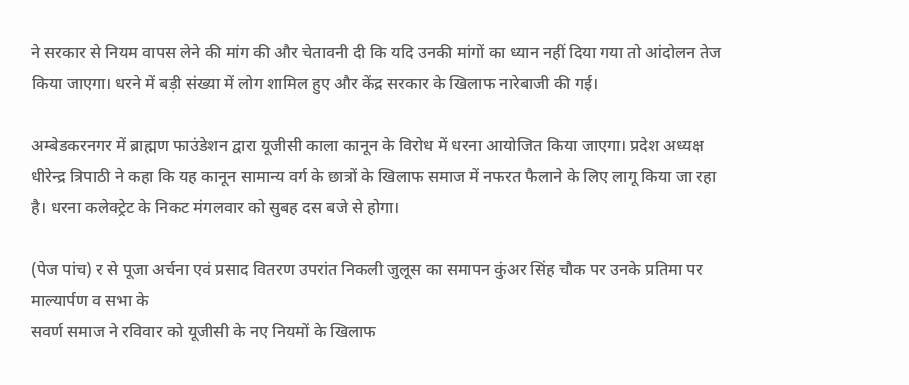ने सरकार से नियम वापस लेने की मांग की और चेतावनी दी कि यदि उनकी मांगों का ध्यान नहीं दिया गया तो आंदोलन तेज किया जाएगा। धरने में बड़ी संख्या में लोग शामिल हुए और केंद्र सरकार के खिलाफ नारेबाजी की गई।

अम्बेडकरनगर में ब्राह्मण फाउंडेशन द्वारा यूजीसी काला कानून के विरोध में धरना आयोजित किया जाएगा। प्रदेश अध्यक्ष धीरेन्द्र त्रिपाठी ने कहा कि यह कानून सामान्य वर्ग के छात्रों के खिलाफ समाज में नफरत फैलाने के लिए लागू किया जा रहा है। धरना कलेक्ट्रेट के निकट मंगलवार को सुबह दस बजे से होगा।

(पेज पांच) र से पूजा अर्चना एवं प्रसाद वितरण उपरांत निकली जुलूस का समापन कुंअर सिंह चौक पर उनके प्रतिमा पर माल्यार्पण व सभा के
सवर्ण समाज ने रविवार को यूजीसी के नए नियमों के खिलाफ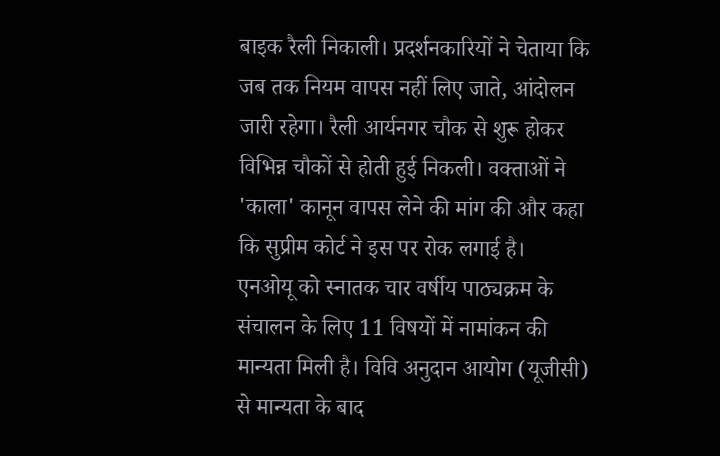बाइक रैली निकाली। प्रदर्शनकारियों ने चेताया कि जब तक नियम वापस नहीं लिए जाते, आंदोलन जारी रहेगा। रैली आर्यनगर चौक से शुरू होकर विभिन्न चौकों से होती हुई निकली। वक्ताओं ने 'काला' कानून वापस लेने की मांग की और कहा कि सुप्रीम कोर्ट ने इस पर रोक लगाई है।
एनओयू को स्नातक चार वर्षीय पाठ्यक्रम के संचालन के लिए 11 विषयों में नामांकन की मान्यता मिली है। विवि अनुदान आयोग (यूजीसी) से मान्यता के बाद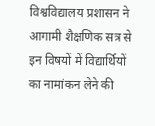विश्वविद्यालय प्रशासन ने आगामी शैक्षणिक सत्र से इन विषयों में विद्यार्थियों का नामांकन लेने की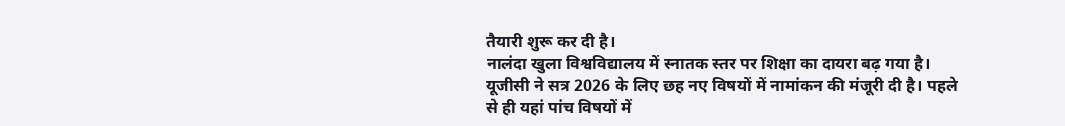तैयारी शुरू कर दी है।
नालंदा खुला विश्वविद्यालय में स्नातक स्तर पर शिक्षा का दायरा बढ़ गया है। यूजीसी ने सत्र 2026 के लिए छह नए विषयों में नामांकन की मंजूरी दी है। पहले से ही यहां पांच विषयों में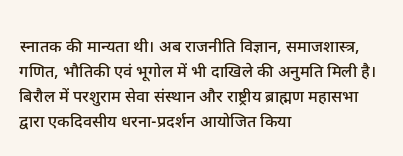स्नातक की मान्यता थी। अब राजनीति विज्ञान, समाजशास्त्र, गणित, भौतिकी एवं भूगोल में भी दाखिले की अनुमति मिली है।
बिरौल में परशुराम सेवा संस्थान और राष्ट्रीय ब्राह्मण महासभा द्वारा एकदिवसीय धरना-प्रदर्शन आयोजित किया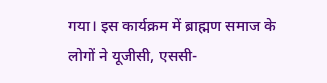गया। इस कार्यक्रम में ब्राह्मण समाज के लोगों ने यूजीसी, एससी-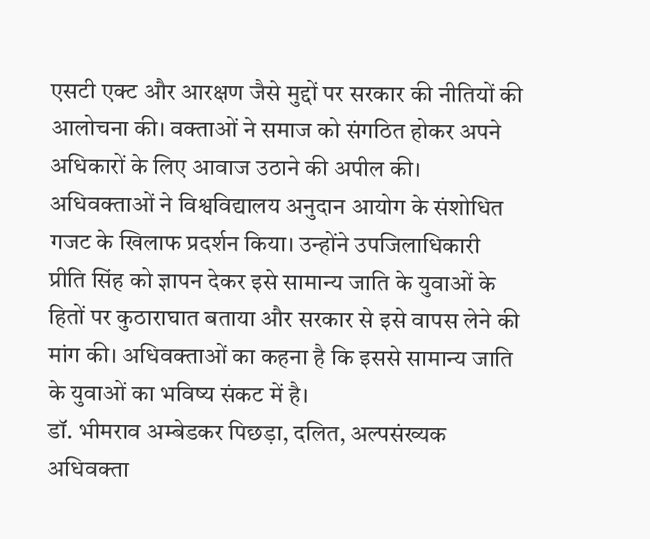एसटी एक्ट और आरक्षण जैसे मुद्दों पर सरकार की नीतियों की आलोचना की। वक्ताओं ने समाज को संगठित होकर अपने अधिकारों के लिए आवाज उठाने की अपील की।
अधिवक्ताओं ने विश्वविद्यालय अनुदान आयोग के संशोधित गजट के खिलाफ प्रदर्शन किया। उन्होंने उपजिलाधिकारी प्रीति सिंह को ज्ञापन देकर इसे सामान्य जाति के युवाओं के हितों पर कुठाराघात बताया और सरकार से इसे वापस लेने की मांग की। अधिवक्ताओं का कहना है कि इससे सामान्य जाति के युवाओं का भविष्य संकट में है।
डॉ. भीमराव अम्बेडकर पिछड़ा, दलित, अल्पसंख्यक अधिवक्ता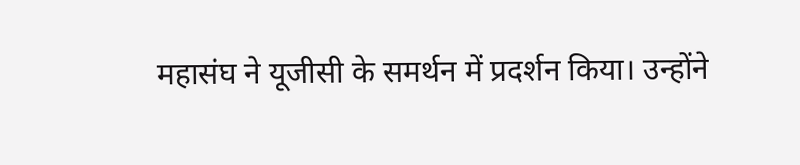महासंघ ने यूजीसी के समर्थन में प्रदर्शन किया। उन्होंने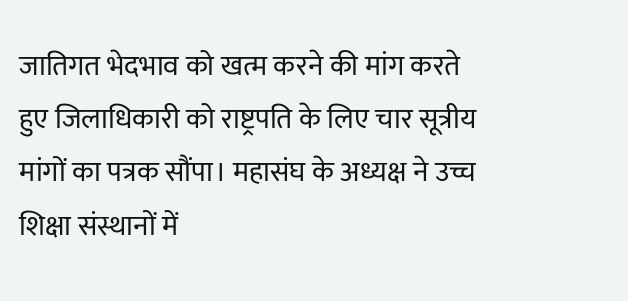जातिगत भेदभाव को खत्म करने की मांग करते हुए जिलाधिकारी को राष्ट्रपति के लिए चार सूत्रीय मांगों का पत्रक सौंपा। महासंघ के अध्यक्ष ने उच्च शिक्षा संस्थानों में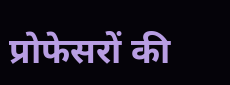प्रोफेसरों की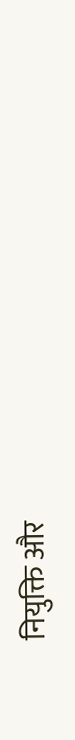नियुक्ति और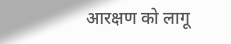आरक्षण को लागू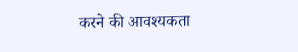करने की आवश्यकता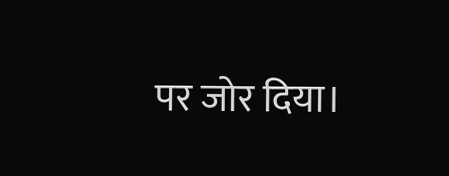पर जोर दिया।